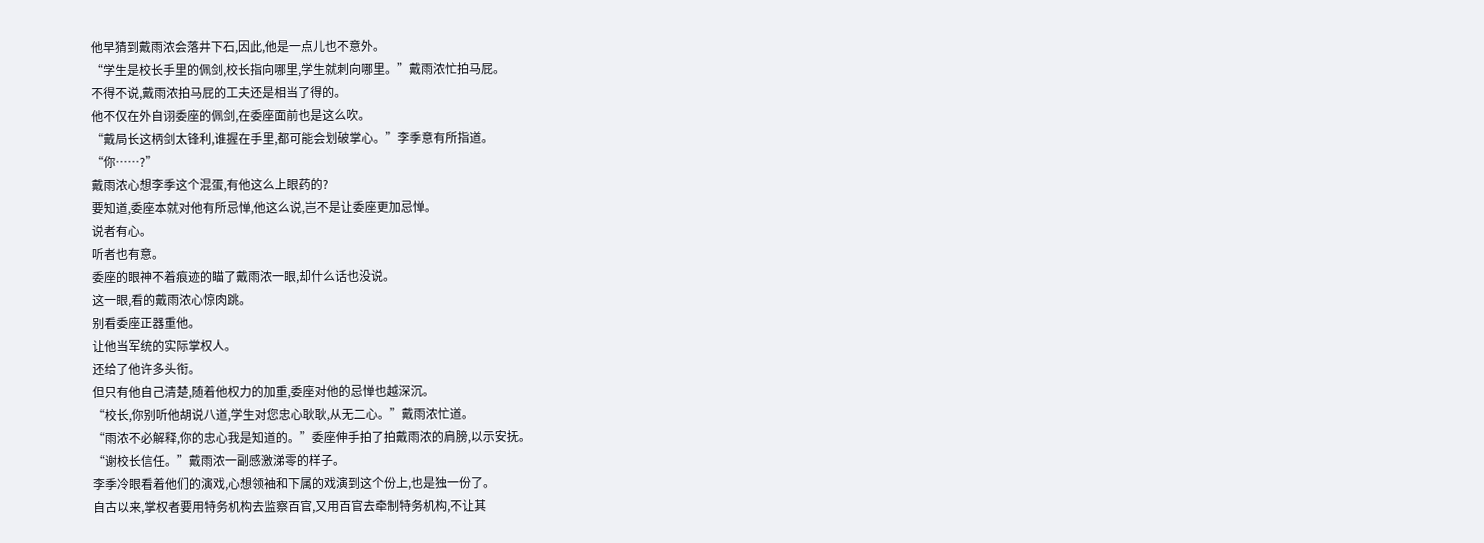他早猜到戴雨浓会落井下石,因此,他是一点儿也不意外。
“学生是校长手里的佩剑,校长指向哪里,学生就刺向哪里。”戴雨浓忙拍马屁。
不得不说,戴雨浓拍马屁的工夫还是相当了得的。
他不仅在外自诩委座的佩剑,在委座面前也是这么吹。
“戴局长这柄剑太锋利,谁握在手里,都可能会划破掌心。”李季意有所指道。
“你……?”
戴雨浓心想李季这个混蛋,有他这么上眼药的?
要知道,委座本就对他有所忌惮,他这么说,岂不是让委座更加忌惮。
说者有心。
听者也有意。
委座的眼神不着痕迹的瞄了戴雨浓一眼,却什么话也没说。
这一眼,看的戴雨浓心惊肉跳。
别看委座正器重他。
让他当军统的实际掌权人。
还给了他许多头衔。
但只有他自己清楚,随着他权力的加重,委座对他的忌惮也越深沉。
“校长,你别听他胡说八道,学生对您忠心耿耿,从无二心。”戴雨浓忙道。
“雨浓不必解释,你的忠心我是知道的。”委座伸手拍了拍戴雨浓的肩膀,以示安抚。
“谢校长信任。”戴雨浓一副感激涕零的样子。
李季冷眼看着他们的演戏,心想领袖和下属的戏演到这个份上,也是独一份了。
自古以来,掌权者要用特务机构去监察百官,又用百官去牵制特务机构,不让其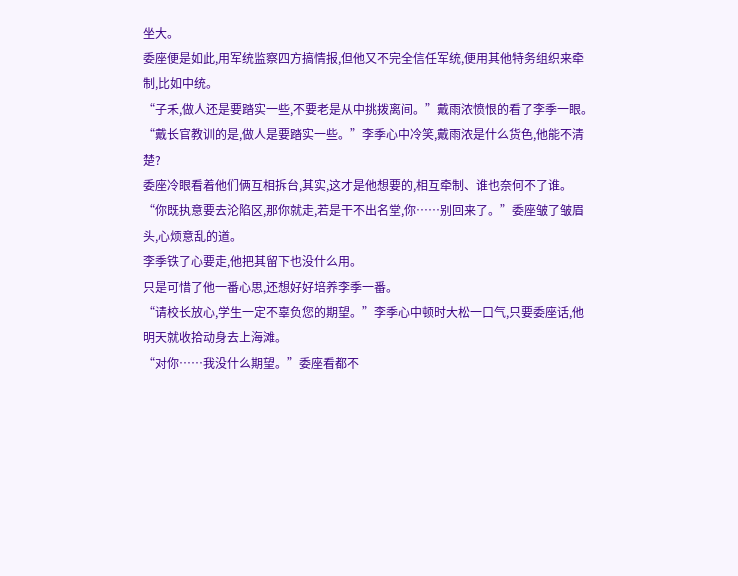坐大。
委座便是如此,用军统监察四方搞情报,但他又不完全信任军统,便用其他特务组织来牵制,比如中统。
“子禾,做人还是要踏实一些,不要老是从中挑拨离间。”戴雨浓愤恨的看了李季一眼。
“戴长官教训的是,做人是要踏实一些。”李季心中冷笑,戴雨浓是什么货色,他能不清楚?
委座冷眼看着他们俩互相拆台,其实,这才是他想要的,相互牵制、谁也奈何不了谁。
“你既执意要去沦陷区,那你就走,若是干不出名堂,你……别回来了。”委座皱了皱眉头,心烦意乱的道。
李季铁了心要走,他把其留下也没什么用。
只是可惜了他一番心思,还想好好培养李季一番。
“请校长放心,学生一定不辜负您的期望。”李季心中顿时大松一口气,只要委座话,他明天就收拾动身去上海滩。
“对你……我没什么期望。”委座看都不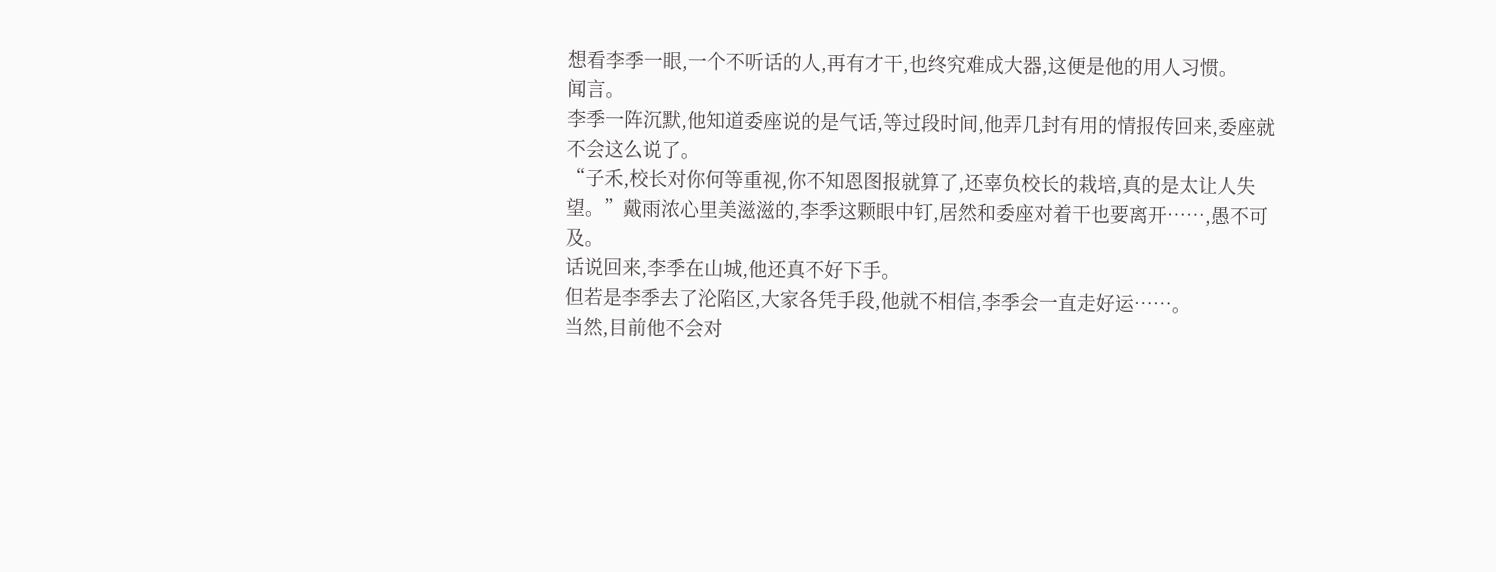想看李季一眼,一个不听话的人,再有才干,也终究难成大器,这便是他的用人习惯。
闻言。
李季一阵沉默,他知道委座说的是气话,等过段时间,他弄几封有用的情报传回来,委座就不会这么说了。
“子禾,校长对你何等重视,你不知恩图报就算了,还辜负校长的栽培,真的是太让人失望。”戴雨浓心里美滋滋的,李季这颗眼中钉,居然和委座对着干也要离开……,愚不可及。
话说回来,李季在山城,他还真不好下手。
但若是李季去了沦陷区,大家各凭手段,他就不相信,李季会一直走好运……。
当然,目前他不会对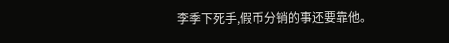李季下死手,假币分销的事还要靠他。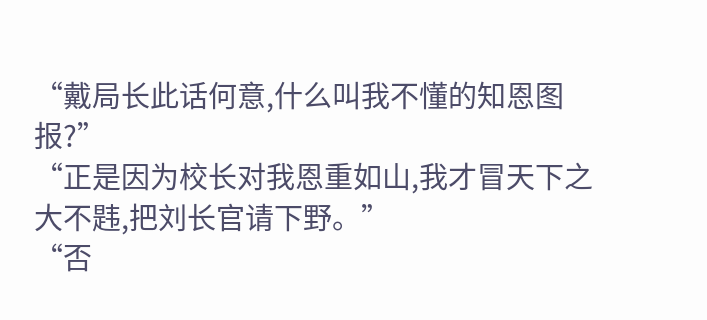“戴局长此话何意,什么叫我不懂的知恩图报?”
“正是因为校长对我恩重如山,我才冒天下之大不韪,把刘长官请下野。”
“否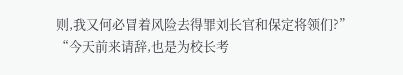则,我又何必冒着风险去得罪刘长官和保定将领们?”
“今天前来请辞,也是为校长考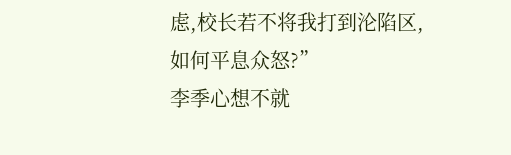虑,校长若不将我打到沦陷区,如何平息众怒?”
李季心想不就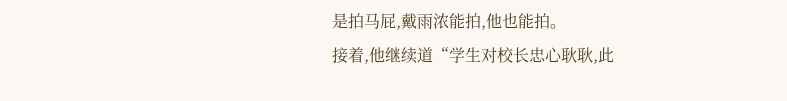是拍马屁,戴雨浓能拍,他也能拍。
接着,他继续道“学生对校长忠心耿耿,此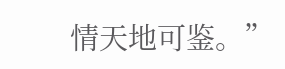情天地可鉴。”